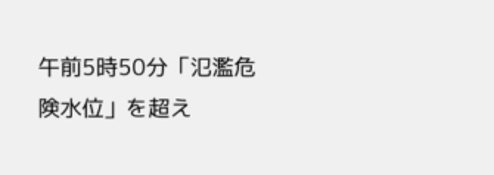午前5時50分「氾濫危険水位」を超え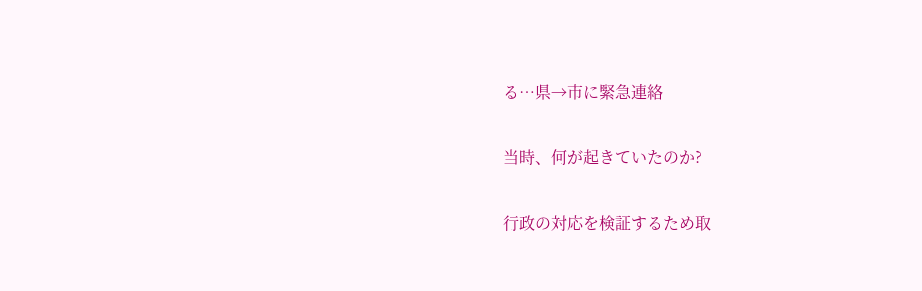る…県→市に緊急連絡

当時、何が起きていたのか?

行政の対応を検証するため取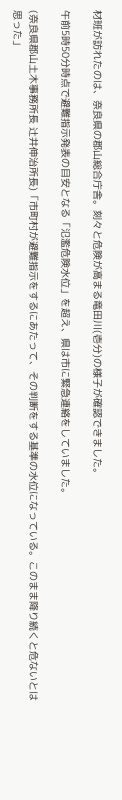材班が訪れたのは、奈良県の郡山総合庁舎。刻々と危険が高まる竜田川(壱分)の様子が確認できました。

午前5時50分時点で避難指示発表の目安となる「氾濫危険水位」を超え、県は市に緊急連絡をしていました。

(奈良県郡山土木事務所長 辻井伸治所長)「市町村が避難指示をするにあたって、その判断をする基準の水位になっている。このまま降り続くと危ないとは思った」